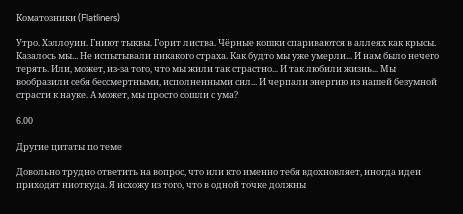Коматозники (Flatliners)

Утро. Хэллоуин. Гниют тыквы. Горит листва. Чёрные кошки спариваются в аллеях как крысы. Казалось мы... Не испытывали никакого страха. Как будто мы уже умерли... И нам было нечего терять. Или, может, из-за того, что мы жили так страстно... И так любили жизнь... Мы вообразили себя бессмертными, исполненными сил... И черпали энергию из нашей безумной страсти к науке. А может, мы просто сошли с ума?

6.00

Другие цитаты по теме

Довольно трудно ответить на вопрос, что или кто именно тебя вдохновляет, иногда идеи приходят ниоткуда. Я исхожу из того, что в одной точке должны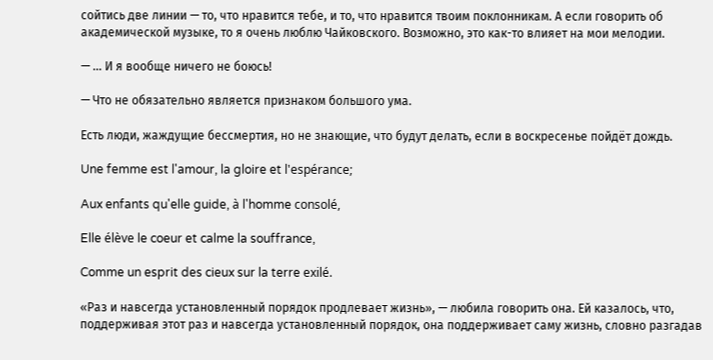сойтись две линии — то, что нравится тебе, и то, что нравится твоим поклонникам. А если говорить об академической музыке, то я очень люблю Чайковского. Возможно, это как-то влияет на мои мелодии.

— ... И я вообще ничего не боюсь!

— Что не обязательно является признаком большого ума.

Есть люди, жаждущие бессмертия, но не знающие, что будут делать, если в воскресенье пойдёт дождь.

Une femme est l'amour, la gloire et l'espérance;

Aux enfants qu'elle guide, à l'homme consolé,

Elle élève le coeur et calme la souffrance,

Comme un esprit des cieux sur la terre exilé.

«Раз и навсегда установленный порядок продлевает жизнь», — любила говорить она. Ей казалось, что, поддерживая этот раз и навсегда установленный порядок, она поддерживает саму жизнь, словно разгадав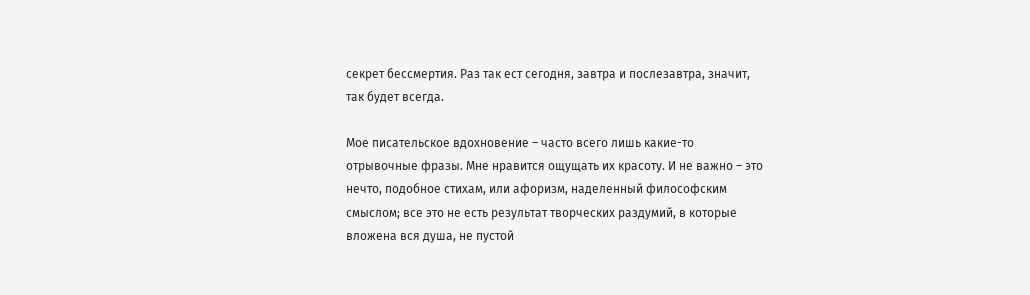секрет бессмертия. Раз так ест сегодня, завтра и послезавтра, значит, так будет всегда.

Мое писательское вдохновение – часто всего лишь какие-то отрывочные фразы. Мне нравится ощущать их красоту. И не важно – это нечто, подобное стихам, или афоризм, наделенный философским смыслом; все это не есть результат творческих раздумий, в которые вложена вся душа, не пустой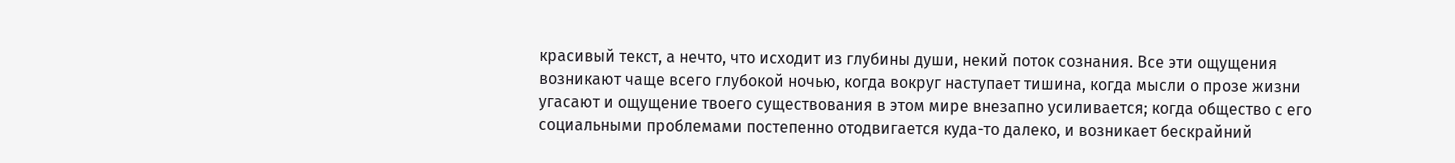красивый текст, а нечто, что исходит из глубины души, некий поток сознания. Все эти ощущения возникают чаще всего глубокой ночью, когда вокруг наступает тишина, когда мысли о прозе жизни угасают и ощущение твоего существования в этом мире внезапно усиливается; когда общество с его социальными проблемами постепенно отодвигается куда-то далеко, и возникает бескрайний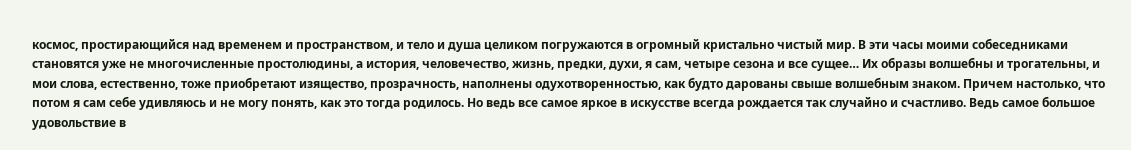космос, простирающийся над временем и пространством, и тело и душа целиком погружаются в огромный кристально чистый мир. В эти часы моими собеседниками становятся уже не многочисленные простолюдины, а история, человечество, жизнь, предки, духи, я сам, четыре сезона и все сущее… Их образы волшебны и трогательны, и мои слова, естественно, тоже приобретают изящество, прозрачность, наполнены одухотворенностью, как будто дарованы свыше волшебным знаком. Причем настолько, что потом я сам себе удивляюсь и не могу понять, как это тогда родилось. Но ведь все самое яркое в искусстве всегда рождается так случайно и счастливо. Ведь самое большое удовольствие в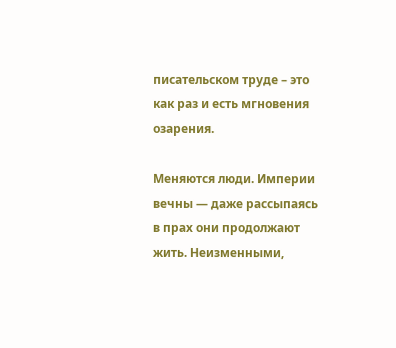писательском труде – это как раз и есть мгновения озарения.

Меняются люди. Империи вечны — даже рассыпаясь в прах они продолжают жить. Неизменными,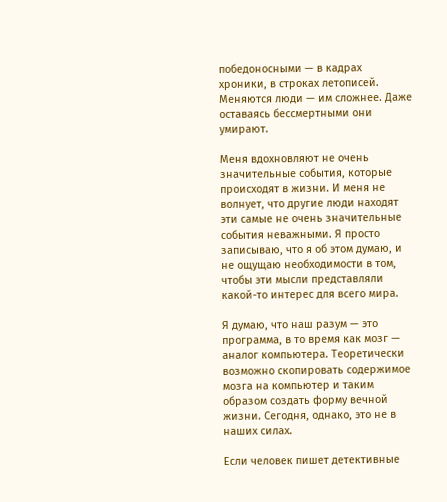победоносными — в кадрах хроники, в строках летописей. Меняются люди — им сложнее. Даже оставаясь бессмертными они умирают.

Меня вдохновляют не очень значительные события, которые происходят в жизни. И меня не волнует, что другие люди находят эти самые не очень значительные события неважными. Я просто записываю, что я об этом думаю, и не ощущаю необходимости в том, чтобы эти мысли представляли какой-то интерес для всего мира.

Я думаю, что наш разум — это программа, в то время как мозг — аналог компьютера. Теоретически возможно скопировать содержимое мозга на компьютер и таким образом создать форму вечной жизни. Сегодня, однако, это не в наших силах.

Если человек пишет детективные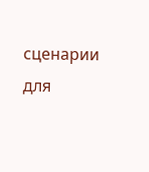сценарии для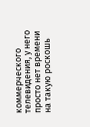коммерческого телевидения, у него просто нет времени на такую роскошь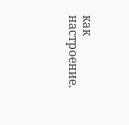как настроение.